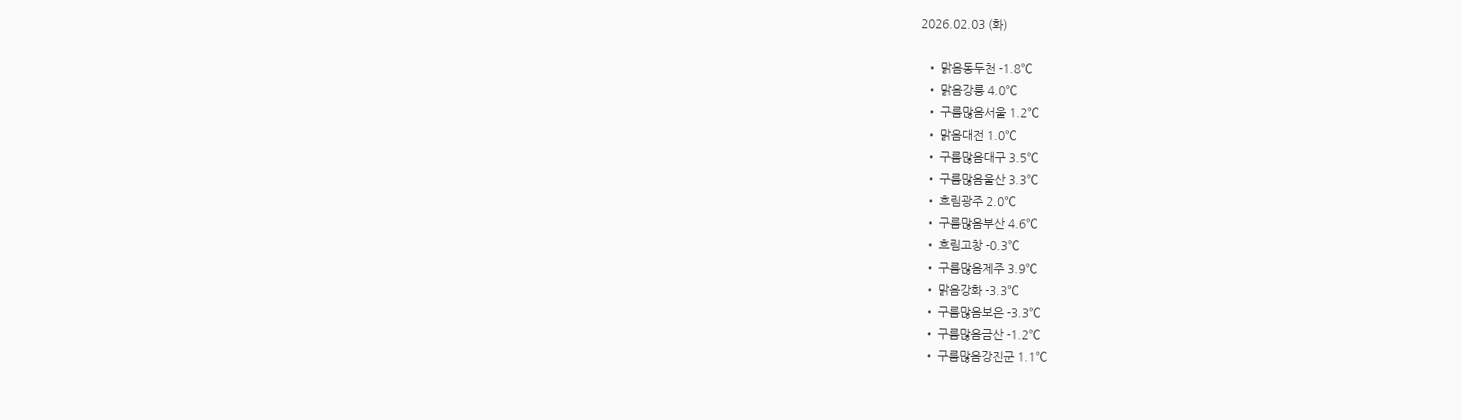2026.02.03 (화)

  • 맑음동두천 -1.8℃
  • 맑음강릉 4.0℃
  • 구름많음서울 1.2℃
  • 맑음대전 1.0℃
  • 구름많음대구 3.5℃
  • 구름많음울산 3.3℃
  • 흐림광주 2.0℃
  • 구름많음부산 4.6℃
  • 흐림고창 -0.3℃
  • 구름많음제주 3.9℃
  • 맑음강화 -3.3℃
  • 구름많음보은 -3.3℃
  • 구름많음금산 -1.2℃
  • 구름많음강진군 1.1℃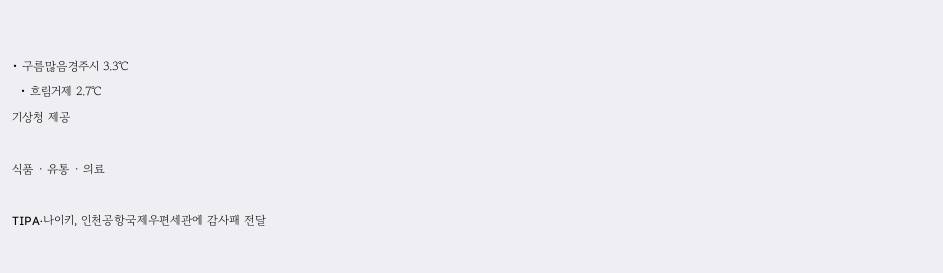• 구름많음경주시 3.3℃
  • 흐림거제 2.7℃
기상청 제공

식품 · 유통 · 의료

TIPA·나이키, 인천공항국제우편세관에 감사패 전달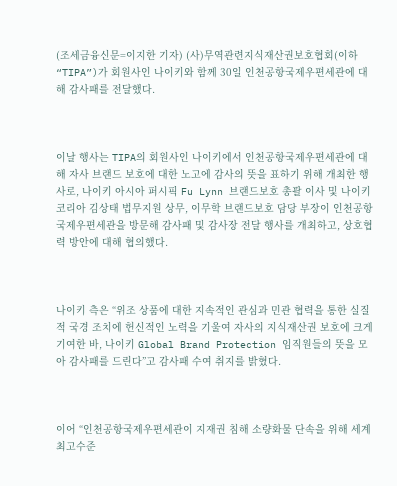(조세금융신문=이지한 기자) (사)무역관련지식재산권보호협회(이하“TIPA”)가 회원사인 나이키와 함께 30일 인천공항국제우편세관에 대해 감사패를 전달했다.



이날 행사는 TIPA의 회원사인 나이키에서 인천공항국제우편세관에 대해 자사 브랜드 보호에 대한 노고에 감사의 뜻을 표하기 위해 개최한 행사로, 나이키 아시아 퍼시픽 Fu Lynn 브랜드보호 총괄 이사 및 나이키 코리아 김상태 법무지원 상무, 이무학 브랜드보호 담당 부장이 인천공항국제우편세관을 방문해 감사패 및 감사장 전달 행사를 개최하고, 상호협력 방안에 대해 협의했다.



나이키 측은 “위조 상품에 대한 지속적인 관심과 민관 협력을 통한 실질적 국경 조치에 헌신적인 노력을 기울여 자사의 지식재산권 보호에 크게 기여한 바, 나이키 Global Brand Protection 임직원들의 뜻을 모아 감사패를 드린다”고 감사패 수여 취지를 밝혔다.



이어 “인천공항국제우편세관이 지재권 침해 소량화물 단속을 위해 세계 최고수준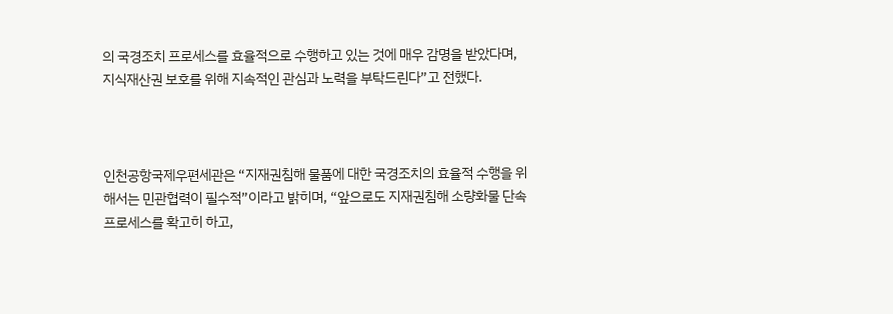의 국경조치 프로세스를 효율적으로 수행하고 있는 것에 매우 감명을 받았다며, 지식재산권 보호를 위해 지속적인 관심과 노력을 부탁드린다”고 전했다.



인천공항국제우편세관은 “지재권침해 물품에 대한 국경조치의 효율적 수행을 위해서는 민관협력이 필수적”이라고 밝히며, “앞으로도 지재권침해 소량화물 단속 프로세스를 확고히 하고,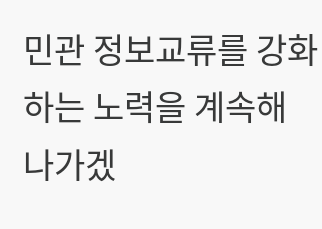민관 정보교류를 강화하는 노력을 계속해 나가겠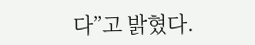다”고 밝혔다.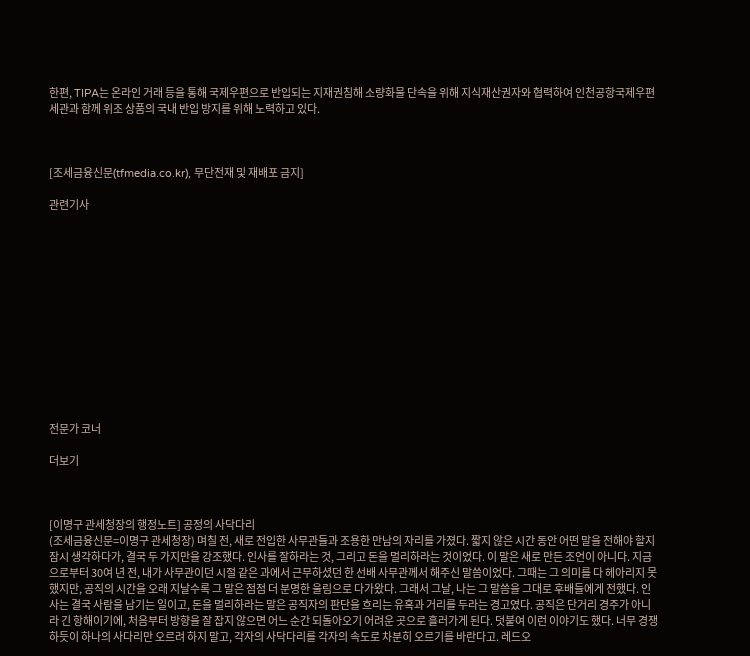한편, TIPA는 온라인 거래 등을 통해 국제우편으로 반입되는 지재권침해 소량화물 단속을 위해 지식재산권자와 협력하여 인천공항국제우편세관과 함께 위조 상품의 국내 반입 방지를 위해 노력하고 있다.



[조세금융신문(tfmedia.co.kr), 무단전재 및 재배포 금지]

관련기사













전문가 코너

더보기



[이명구 관세청장의 행정노트] 공정의 사닥다리
(조세금융신문=이명구 관세청장) 며칠 전, 새로 전입한 사무관들과 조용한 만남의 자리를 가졌다. 짧지 않은 시간 동안 어떤 말을 전해야 할지 잠시 생각하다가, 결국 두 가지만을 강조했다. 인사를 잘하라는 것, 그리고 돈을 멀리하라는 것이었다. 이 말은 새로 만든 조언이 아니다. 지금으로부터 30여 년 전, 내가 사무관이던 시절 같은 과에서 근무하셨던 한 선배 사무관께서 해주신 말씀이었다. 그때는 그 의미를 다 헤아리지 못했지만, 공직의 시간을 오래 지날수록 그 말은 점점 더 분명한 울림으로 다가왔다. 그래서 그날, 나는 그 말씀을 그대로 후배들에게 전했다. 인사는 결국 사람을 남기는 일이고, 돈을 멀리하라는 말은 공직자의 판단을 흐리는 유혹과 거리를 두라는 경고였다. 공직은 단거리 경주가 아니라 긴 항해이기에, 처음부터 방향을 잘 잡지 않으면 어느 순간 되돌아오기 어려운 곳으로 흘러가게 된다. 덧붙여 이런 이야기도 했다. 너무 경쟁하듯이 하나의 사다리만 오르려 하지 말고, 각자의 사닥다리를 각자의 속도로 차분히 오르기를 바란다고. 레드오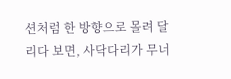션처럼 한 방향으로 몰려 달리다 보면, 사닥다리가 무너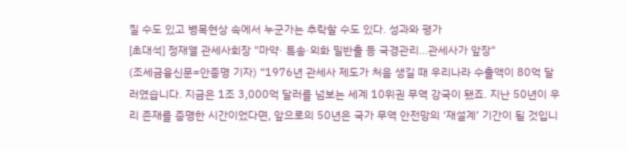질 수도 있고 병목현상 속에서 누군가는 추락할 수도 있다. 성과와 평가
[초대석] 정재열 관세사회장 "마약· 특송·외화 밀반출 등 국경관리...관세사가 앞장"
(조세금융신문=안종명 기자) “1976년 관세사 제도가 처음 생길 때 우리나라 수출액이 80억 달러였습니다. 지금은 1조 3,000억 달러를 넘보는 세계 10위권 무역 강국이 됐죠. 지난 50년이 우리 존재를 증명한 시간이었다면, 앞으로의 50년은 국가 무역 안전망의 ‘재설계’ 기간이 될 것입니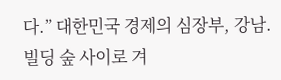다.” 대한민국 경제의 심장부, 강남. 빌딩 숲 사이로 겨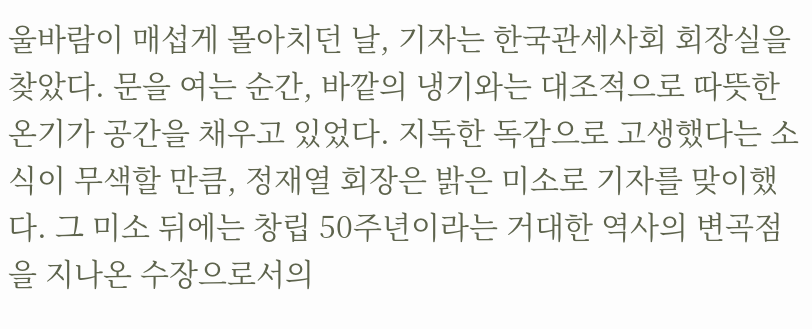울바람이 매섭게 몰아치던 날, 기자는 한국관세사회 회장실을 찾았다. 문을 여는 순간, 바깥의 냉기와는 대조적으로 따뜻한 온기가 공간을 채우고 있었다. 지독한 독감으로 고생했다는 소식이 무색할 만큼, 정재열 회장은 밝은 미소로 기자를 맞이했다. 그 미소 뒤에는 창립 50주년이라는 거대한 역사의 변곡점을 지나온 수장으로서의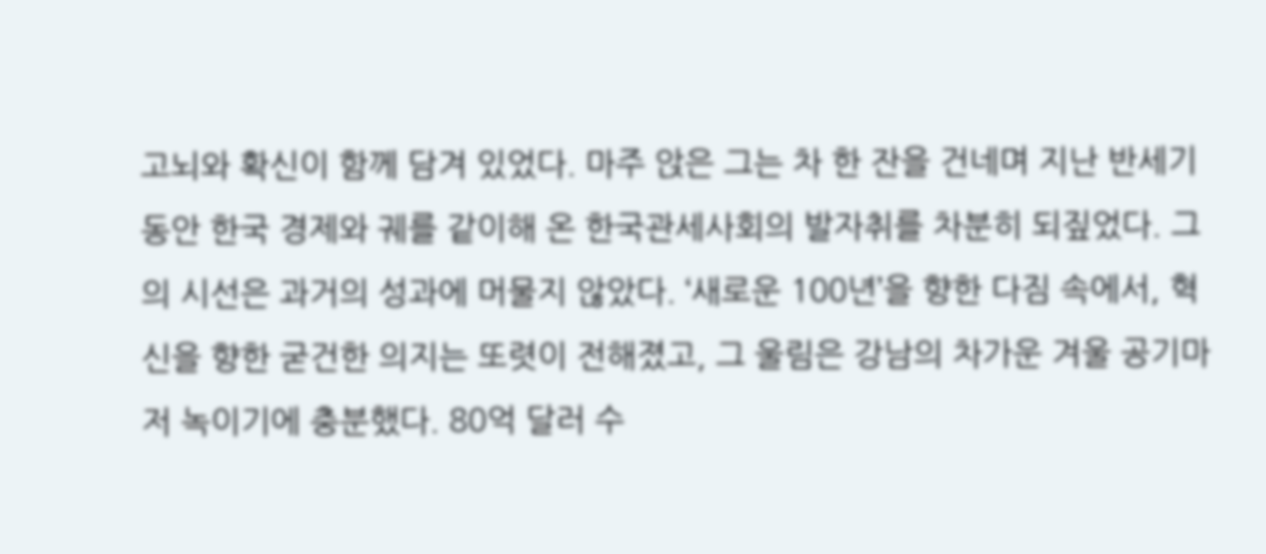고뇌와 확신이 함께 담겨 있었다. 마주 앉은 그는 차 한 잔을 건네며 지난 반세기 동안 한국 경제와 궤를 같이해 온 한국관세사회의 발자취를 차분히 되짚었다. 그의 시선은 과거의 성과에 머물지 않았다. ‘새로운 100년’을 향한 다짐 속에서, 혁신을 향한 굳건한 의지는 또렷이 전해졌고, 그 울림은 강남의 차가운 겨울 공기마저 녹이기에 충분했다. 80억 달러 수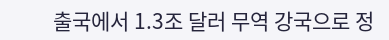출국에서 1.3조 달러 무역 강국으로 정